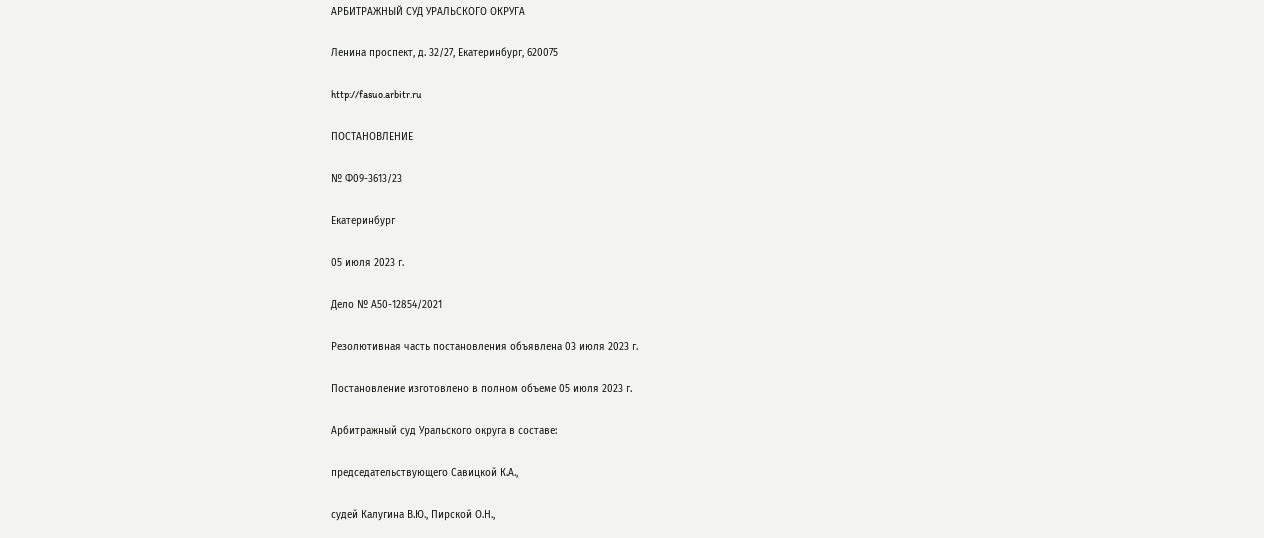АРБИТРАЖНЫЙ СУД УРАЛЬСКОГО ОКРУГА

Ленина проспект, д. 32/27, Екатеринбург, 620075

http://fasuo.arbitr.ru

ПОСТАНОВЛЕНИЕ

№ Ф09-3613/23

Екатеринбург

05 июля 2023 г.

Дело № А50-12854/2021

Резолютивная часть постановления объявлена 03 июля 2023 г.

Постановление изготовлено в полном объеме 05 июля 2023 г.

Арбитражный суд Уральского округа в составе:

председательствующего Савицкой К.А.,

судей Калугина В.Ю., Пирской О.Н.,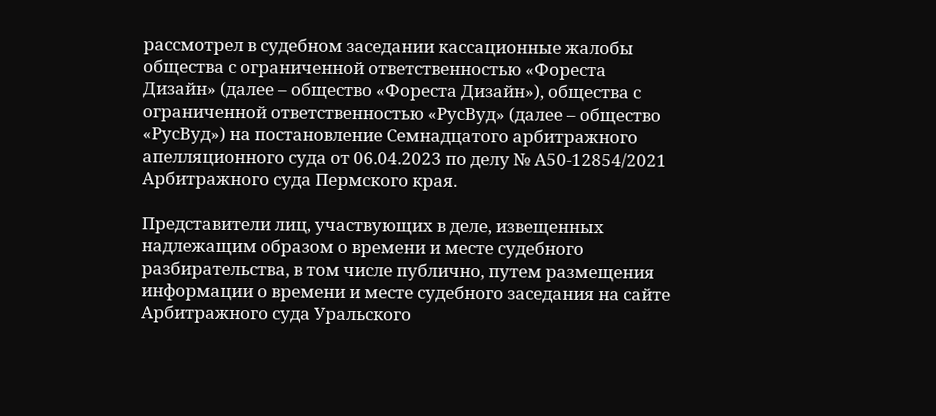рассмотрел в судебном заседании кассационные жалобы общества с ограниченной ответственностью «Фореста Дизайн» (далее – общество «Фореста Дизайн»), общества с ограниченной ответственностью «РусВуд» (далее – общество «РусВуд») на постановление Семнадцатого арбитражного апелляционного суда от 06.04.2023 по делу № А50-12854/2021 Арбитражного суда Пермского края.

Представители лиц, участвующих в деле, извещенных надлежащим образом о времени и месте судебного разбирательства, в том числе публично, путем размещения информации о времени и месте судебного заседания на сайте Арбитражного суда Уральского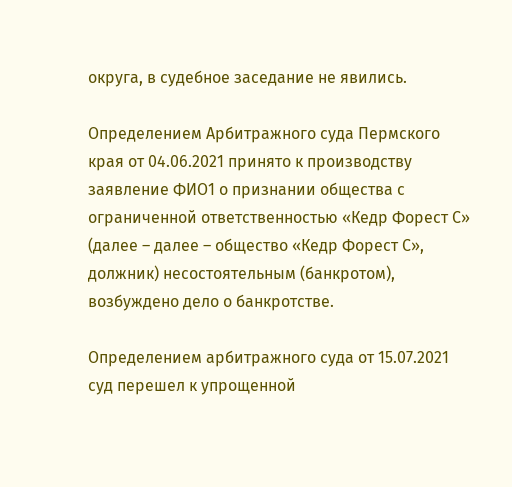округа, в судебное заседание не явились.

Определением Арбитражного суда Пермского края от 04.06.2021 принято к производству заявление ФИО1 о признании общества с ограниченной ответственностью «Кедр Форест С» (далее – далее – общество «Кедр Форест С», должник) несостоятельным (банкротом), возбуждено дело о банкротстве.

Определением арбитражного суда от 15.07.2021 суд перешел к упрощенной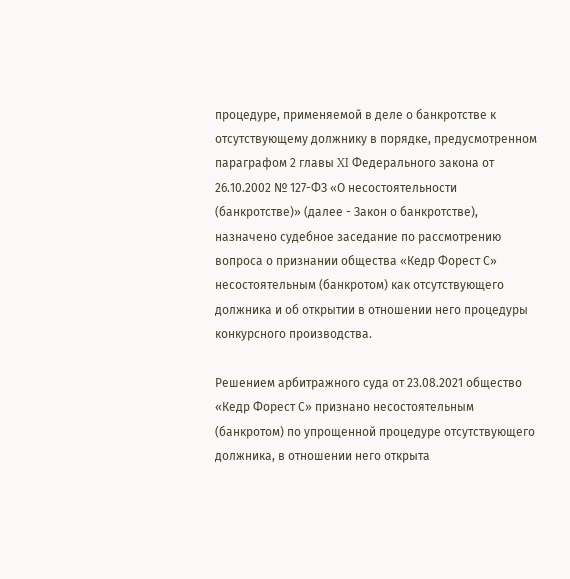процедуре, применяемой в деле о банкротстве к отсутствующему должнику в порядке, предусмотренном параграфом 2 главы XI Федерального закона от 26.10.2002 № 127-ФЗ «О несостоятельности (банкротстве)» (далее - Закон о банкротстве), назначено судебное заседание по рассмотрению вопроса о признании общества «Кедр Форест С» несостоятельным (банкротом) как отсутствующего должника и об открытии в отношении него процедуры конкурсного производства.

Решением арбитражного суда от 23.08.2021 общество «Кедр Форест С» признано несостоятельным (банкротом) по упрощенной процедуре отсутствующего должника, в отношении него открыта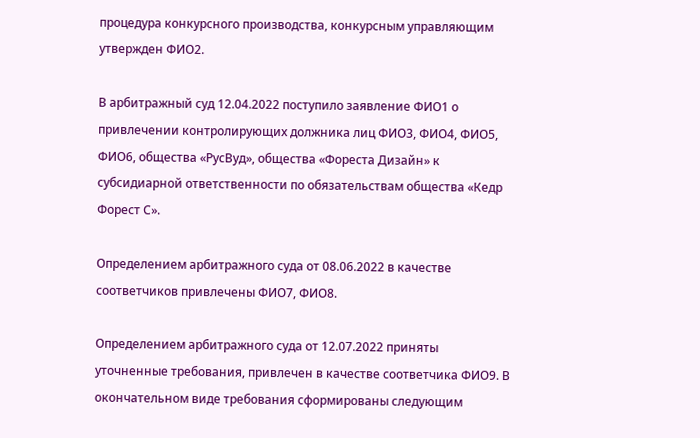процедура конкурсного производства, конкурсным управляющим утвержден ФИО2.

В арбитражный суд 12.04.2022 поступило заявление ФИО1 о привлечении контролирующих должника лиц ФИО3, ФИО4, ФИО5, ФИО6, общества «РусВуд», общества «Фореста Дизайн» к субсидиарной ответственности по обязательствам общества «Кедр Форест С».

Определением арбитражного суда от 08.06.2022 в качестве соответчиков привлечены ФИО7, ФИО8.

Определением арбитражного суда от 12.07.2022 приняты уточненные требования, привлечен в качестве соответчика ФИО9. В окончательном виде требования сформированы следующим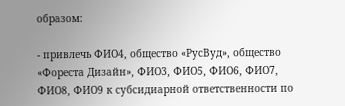образом:

- привлечь ФИО4, общество «РусВуд», общество «Фореста Дизайн», ФИО3, ФИО5, ФИО6, ФИО7, ФИО8, ФИО9 к субсидиарной ответственности по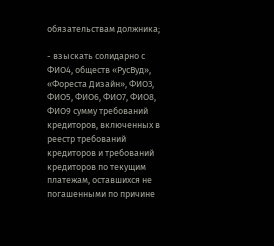обязательствам должника;

- взыскать солидарно с ФИО4, обществ «РусВуд», «Фореста Дизайн», ФИО3, ФИО5, ФИО6, ФИО7, ФИО8, ФИО9 сумму требований кредиторов, включенных в реестр требований кредиторов и требований кредиторов по текущим платежам, оставшихся не погашенными по причине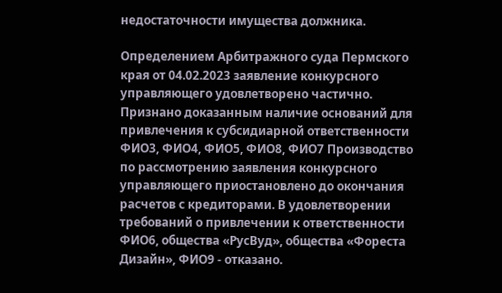недостаточности имущества должника.

Определением Арбитражного суда Пермского края от 04.02.2023 заявление конкурсного управляющего удовлетворено частично. Признано доказанным наличие оснований для привлечения к субсидиарной ответственности ФИО3, ФИО4, ФИО5, ФИО8, ФИО7 Производство по рассмотрению заявления конкурсного управляющего приостановлено до окончания расчетов с кредиторами. В удовлетворении требований о привлечении к ответственности ФИО6, общества «РусВуд», общества «Фореста Дизайн», ФИО9 - отказано.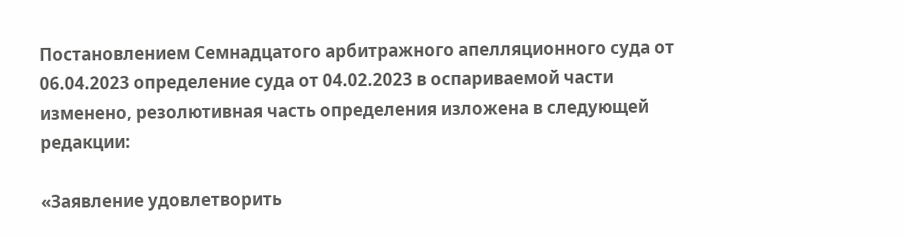Постановлением Семнадцатого арбитражного апелляционного суда от 06.04.2023 определение суда от 04.02.2023 в оспариваемой части изменено, резолютивная часть определения изложена в следующей редакции:

«Заявление удовлетворить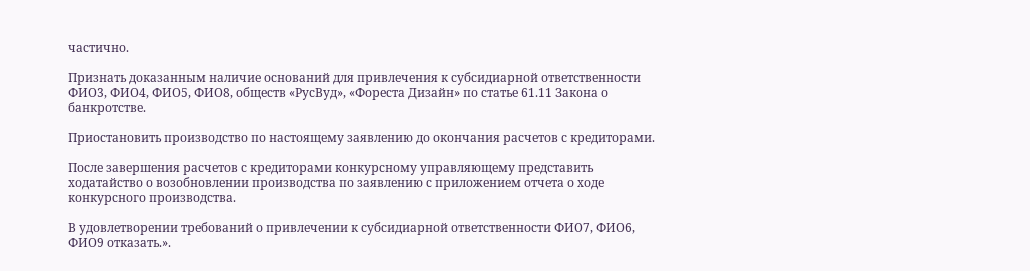частично.

Признать доказанным наличие оснований для привлечения к субсидиарной ответственности ФИО3, ФИО4, ФИО5, ФИО8, обществ «РусВуд», «Фореста Дизайн» по статье 61.11 Закона о банкротстве.

Приостановить производство по настоящему заявлению до окончания расчетов с кредиторами.

После завершения расчетов с кредиторами конкурсному управляющему представить ходатайство о возобновлении производства по заявлению с приложением отчета о ходе конкурсного производства.

В удовлетворении требований о привлечении к субсидиарной ответственности ФИО7, ФИО6, ФИО9 отказать.».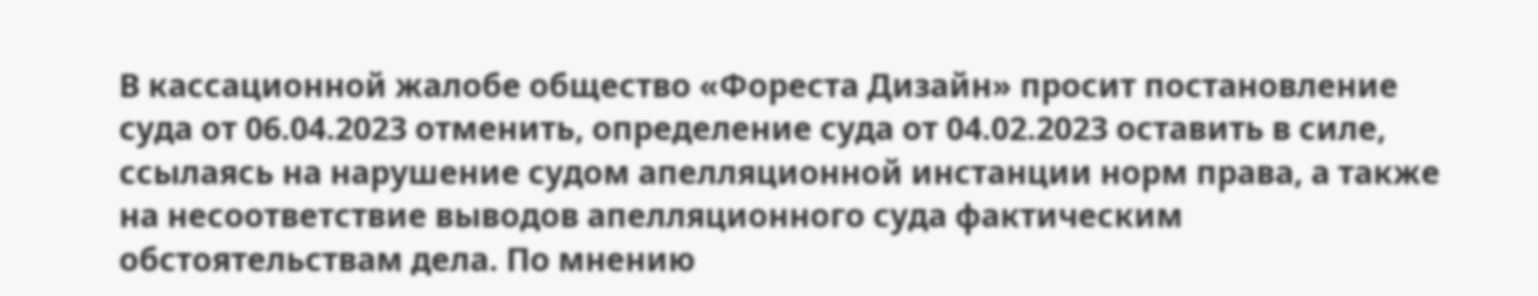В кассационной жалобе общество «Фореста Дизайн» просит постановление суда от 06.04.2023 отменить, определение суда от 04.02.2023 оставить в силе, ссылаясь на нарушение судом апелляционной инстанции норм права, а также на несоответствие выводов апелляционного суда фактическим обстоятельствам дела. По мнению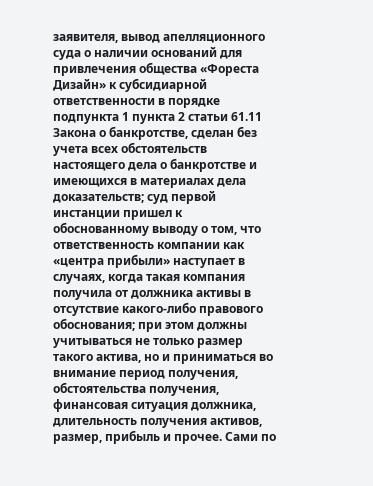заявителя, вывод апелляционного суда о наличии оснований для привлечения общества «Фореста Дизайн» к субсидиарной ответственности в порядке подпункта 1 пункта 2 статьи 61.11 Закона о банкротстве, сделан без учета всех обстоятельств настоящего дела о банкротстве и имеющихся в материалах дела доказательств; суд первой инстанции пришел к обоснованному выводу о том, что ответственность компании как «центра прибыли» наступает в случаях, когда такая компания получила от должника активы в отсутствие какого-либо правового обоснования; при этом должны учитываться не только размер такого актива, но и приниматься во внимание период получения, обстоятельства получения, финансовая ситуация должника, длительность получения активов, размер, прибыль и прочее. Сами по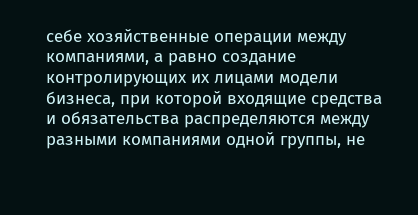себе хозяйственные операции между компаниями, а равно создание контролирующих их лицами модели бизнеса, при которой входящие средства и обязательства распределяются между разными компаниями одной группы, не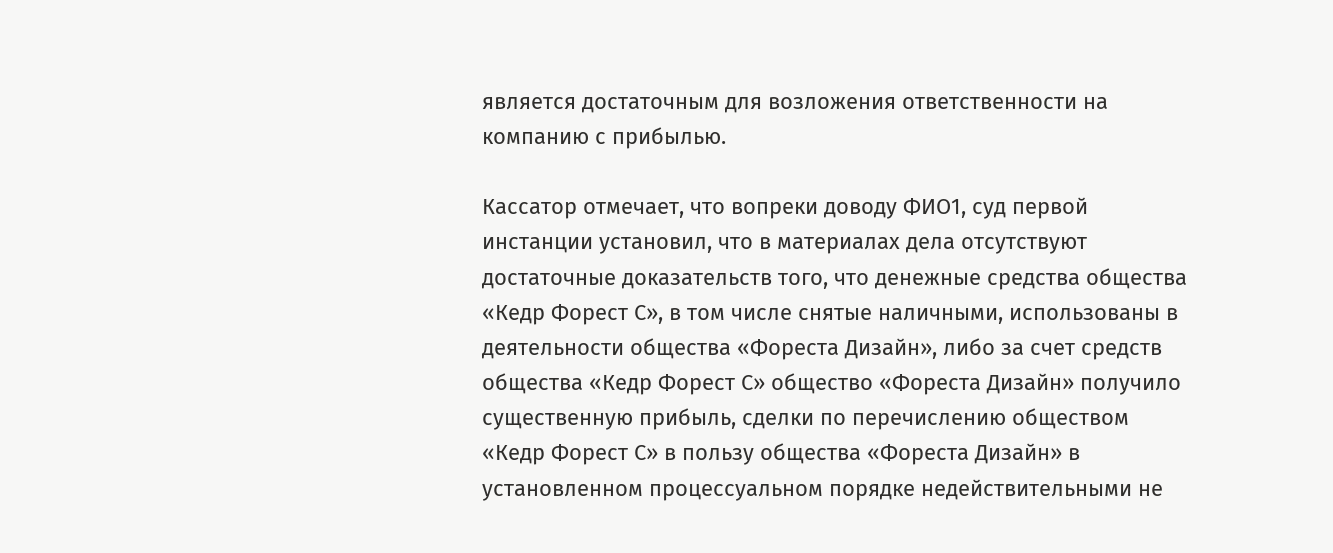является достаточным для возложения ответственности на компанию с прибылью.

Кассатор отмечает, что вопреки доводу ФИО1, суд первой инстанции установил, что в материалах дела отсутствуют достаточные доказательств того, что денежные средства общества «Кедр Форест С», в том числе снятые наличными, использованы в деятельности общества «Фореста Дизайн», либо за счет средств общества «Кедр Форест С» общество «Фореста Дизайн» получило существенную прибыль, сделки по перечислению обществом «Кедр Форест С» в пользу общества «Фореста Дизайн» в установленном процессуальном порядке недействительными не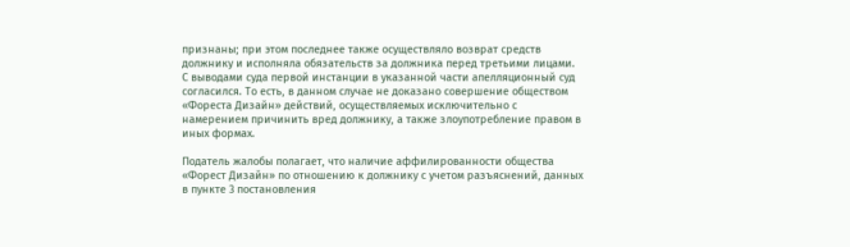признаны; при этом последнее также осуществляло возврат средств должнику и исполняла обязательств за должника перед третьими лицами. С выводами суда первой инстанции в указанной части апелляционный суд согласился. То есть, в данном случае не доказано совершение обществом «Фореста Дизайн» действий, осуществляемых исключительно с намерением причинить вред должнику, а также злоупотребление правом в иных формах.

Податель жалобы полагает, что наличие аффилированности общества «Форест Дизайн» по отношению к должнику с учетом разъяснений, данных в пункте 3 постановления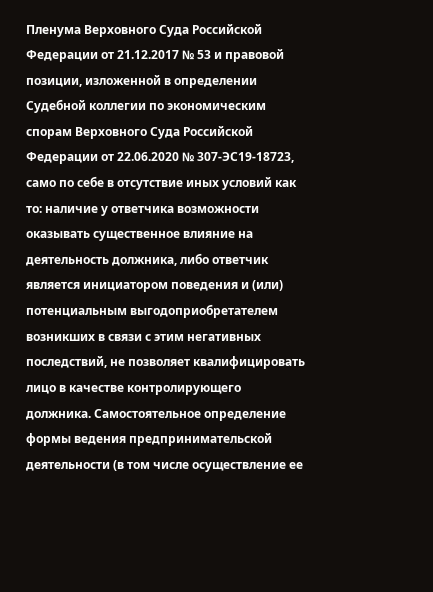Пленума Верховного Суда Российской Федерации от 21.12.2017 № 53 и правовой позиции, изложенной в определении Судебной коллегии по экономическим спорам Верховного Суда Российской Федерации от 22.06.2020 № 307-ЭС19-18723, само по себе в отсутствие иных условий как то: наличие у ответчика возможности оказывать существенное влияние на деятельность должника, либо ответчик является инициатором поведения и (или) потенциальным выгодоприобретателем возникших в связи с этим негативных последствий, не позволяет квалифицировать лицо в качестве контролирующего должника. Самостоятельное определение формы ведения предпринимательской деятельности (в том числе осуществление ее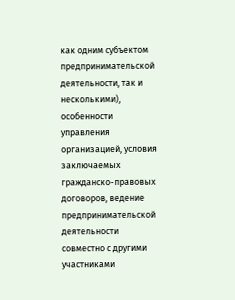как одним субъектом предпринимательской деятельности, так и несколькими), особенности управления организацией, условия заключаемых гражданско-правовых договоров, ведение предпринимательской деятельности совместно с другими участниками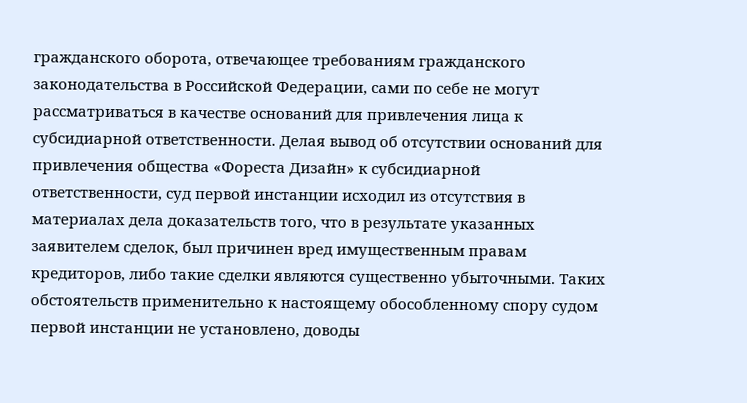гражданского оборота, отвечающее требованиям гражданского законодательства в Российской Федерации, сами по себе не могут рассматриваться в качестве оснований для привлечения лица к субсидиарной ответственности. Делая вывод об отсутствии оснований для привлечения общества «Фореста Дизайн» к субсидиарной ответственности, суд первой инстанции исходил из отсутствия в материалах дела доказательств того, что в результате указанных заявителем сделок, был причинен вред имущественным правам кредиторов, либо такие сделки являются существенно убыточными. Таких обстоятельств применительно к настоящему обособленному спору судом первой инстанции не установлено, доводы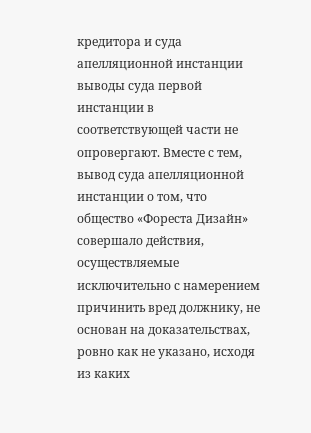кредитора и суда апелляционной инстанции выводы суда первой инстанции в соответствующей части не опровергают. Вместе с тем, вывод суда апелляционной инстанции о том, что общество «Фореста Дизайн» совершало действия, осуществляемые исключительно с намерением причинить вред должнику, не основан на доказательствах, ровно как не указано, исходя из каких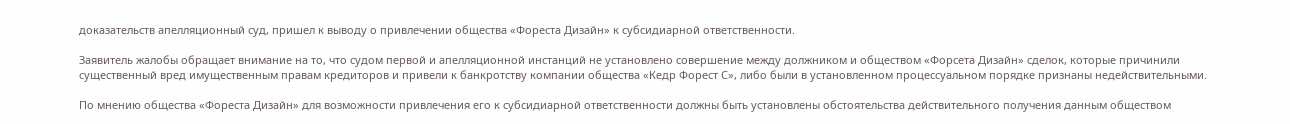доказательств апелляционный суд, пришел к выводу о привлечении общества «Фореста Дизайн» к субсидиарной ответственности.

Заявитель жалобы обращает внимание на то, что судом первой и апелляционной инстанций не установлено совершение между должником и обществом «Форсета Дизайн» сделок, которые причинили существенный вред имущественным правам кредиторов и привели к банкротству компании общества «Кедр Форест С», либо были в установленном процессуальном порядке признаны недействительными.

По мнению общества «Фореста Дизайн» для возможности привлечения его к субсидиарной ответственности должны быть установлены обстоятельства действительного получения данным обществом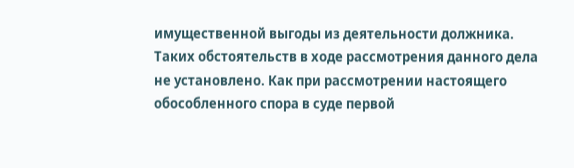имущественной выгоды из деятельности должника. Таких обстоятельств в ходе рассмотрения данного дела не установлено. Как при рассмотрении настоящего обособленного спора в суде первой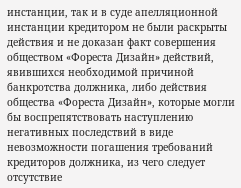инстанции, так и в суде апелляционной инстанции кредитором не были раскрыты действия и не доказан факт совершения обществом «Фореста Дизайн» действий, явившихся необходимой причиной банкротства должника, либо действия общества «Фореста Дизайн», которые могли бы воспрепятствовать наступлению негативных последствий в виде невозможности погашения требований кредиторов должника, из чего следует отсутствие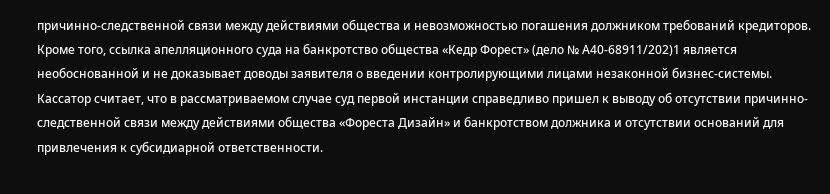причинно-следственной связи между действиями общества и невозможностью погашения должником требований кредиторов. Кроме того, ссылка апелляционного суда на банкротство общества «Кедр Форест» (дело № А40-68911/202)1 является необоснованной и не доказывает доводы заявителя о введении контролирующими лицами незаконной бизнес-системы. Кассатор считает, что в рассматриваемом случае суд первой инстанции справедливо пришел к выводу об отсутствии причинно-следственной связи между действиями общества «Фореста Дизайн» и банкротством должника и отсутствии оснований для привлечения к субсидиарной ответственности.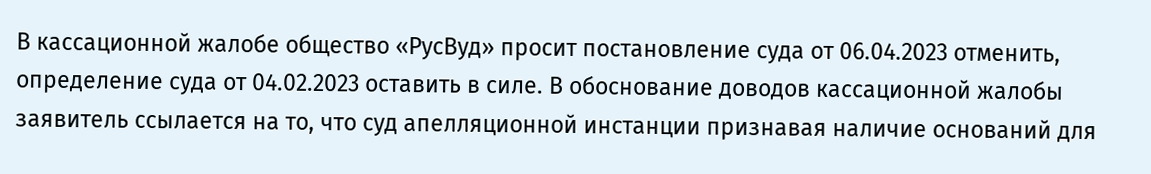В кассационной жалобе общество «РусВуд» просит постановление суда от 06.04.2023 отменить, определение суда от 04.02.2023 оставить в силе. В обоснование доводов кассационной жалобы заявитель ссылается на то, что суд апелляционной инстанции признавая наличие оснований для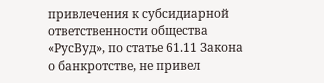привлечения к субсидиарной ответственности общества «РусВуд», по статье 61.11 Закона о банкротстве, не привел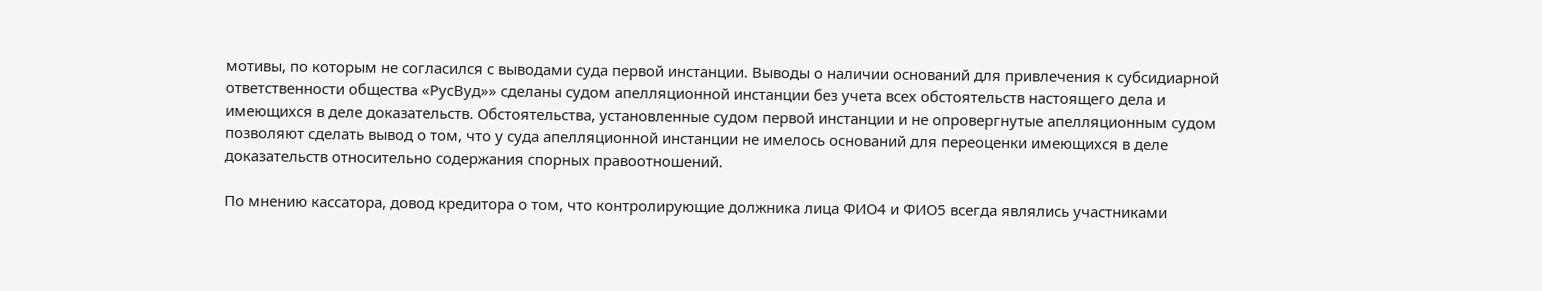мотивы, по которым не согласился с выводами суда первой инстанции. Выводы о наличии оснований для привлечения к субсидиарной ответственности общества «РусВуд»» сделаны судом апелляционной инстанции без учета всех обстоятельств настоящего дела и имеющихся в деле доказательств. Обстоятельства, установленные судом первой инстанции и не опровергнутые апелляционным судом позволяют сделать вывод о том, что у суда апелляционной инстанции не имелось оснований для переоценки имеющихся в деле доказательств относительно содержания спорных правоотношений.

По мнению кассатора, довод кредитора о том, что контролирующие должника лица ФИО4 и ФИО5 всегда являлись участниками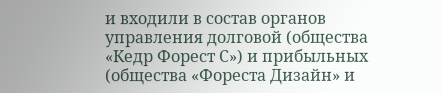и входили в состав органов управления долговой (общества «Кедр Форест С») и прибыльных (общества «Фореста Дизайн» и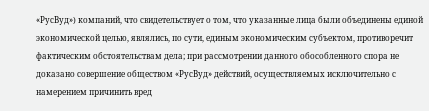«РусВуд») компаний, что свидетельствует о том, что указанные лица были объединены единой экономической целью, являлись, по сути, единым экономическим субъектом, противоречит фактическим обстоятельствам дела; при рассмотрении данного обособленного спора не доказано совершение обществом «РусВуд» действий, осуществляемых исключительно с намерением причинить вред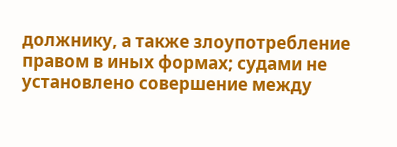должнику, а также злоупотребление правом в иных формах; судами не установлено совершение между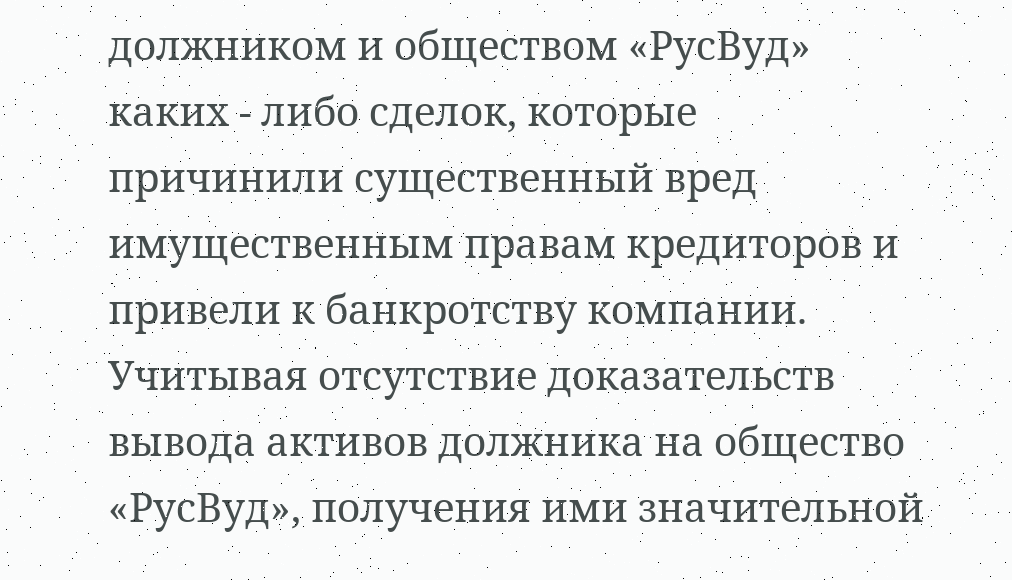должником и обществом «РусВуд» каких - либо сделок, которые причинили существенный вред имущественным правам кредиторов и привели к банкротству компании. Учитывая отсутствие доказательств вывода активов должника на общество «РусВуд», получения ими значительной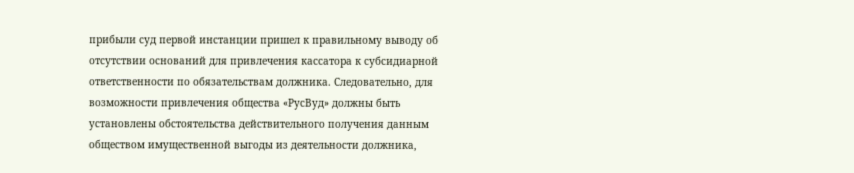прибыли суд первой инстанции пришел к правильному выводу об отсутствии оснований для привлечения кассатора к субсидиарной ответственности по обязательствам должника. Следовательно, для возможности привлечения общества «РусВуд» должны быть установлены обстоятельства действительного получения данным обществом имущественной выгоды из деятельности должника,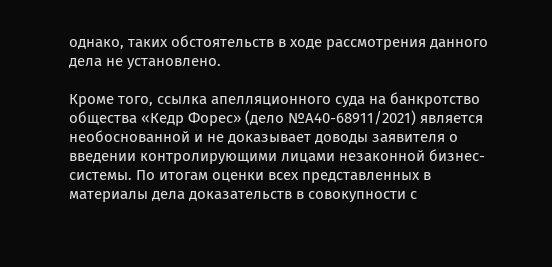однако, таких обстоятельств в ходе рассмотрения данного дела не установлено.

Кроме того, ссылка апелляционного суда на банкротство общества «Кедр Форес» (дело №А40-68911/2021) является необоснованной и не доказывает доводы заявителя о введении контролирующими лицами незаконной бизнес-системы. По итогам оценки всех представленных в материалы дела доказательств в совокупности с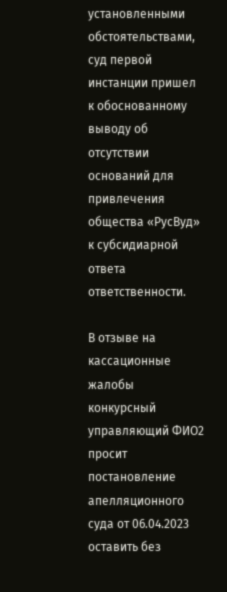установленными обстоятельствами, суд первой инстанции пришел к обоснованному выводу об отсутствии оснований для привлечения общества «РусВуд» к субсидиарной ответа ответственности.

В отзыве на кассационные жалобы конкурсный управляющий ФИО2 просит постановление апелляционного суда от 06.04.2023 оставить без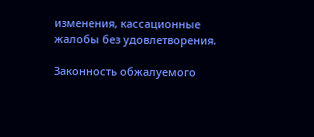изменения, кассационные жалобы без удовлетворения.

Законность обжалуемого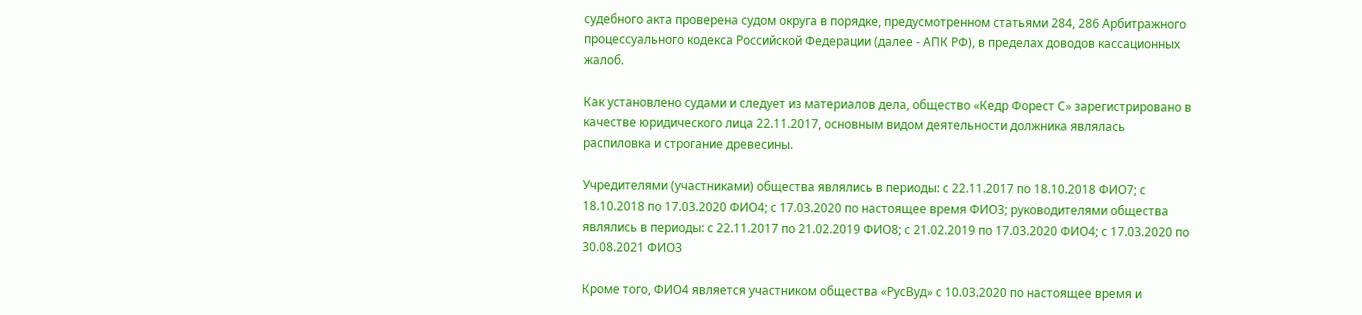судебного акта проверена судом округа в порядке, предусмотренном статьями 284, 286 Арбитражного процессуального кодекса Российской Федерации (далее - АПК РФ), в пределах доводов кассационных жалоб.

Как установлено судами и следует из материалов дела, общество «Кедр Форест С» зарегистрировано в качестве юридического лица 22.11.2017, основным видом деятельности должника являлась распиловка и строгание древесины.

Учредителями (участниками) общества являлись в периоды: с 22.11.2017 по 18.10.2018 ФИО7; с 18.10.2018 по 17.03.2020 ФИО4; с 17.03.2020 по настоящее время ФИО3; руководителями общества являлись в периоды: с 22.11.2017 по 21.02.2019 ФИО8; с 21.02.2019 по 17.03.2020 ФИО4; с 17.03.2020 по 30.08.2021 ФИО3

Кроме того, ФИО4 является участником общества «РусВуд» с 10.03.2020 по настоящее время и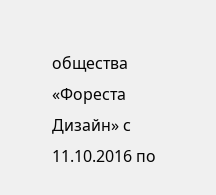общества «Фореста Дизайн» с 11.10.2016 по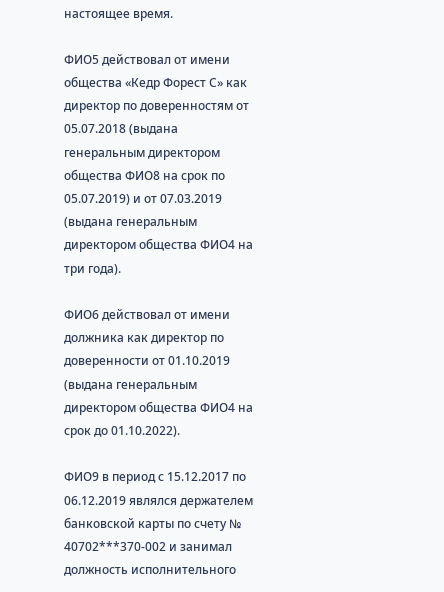настоящее время.

ФИО5 действовал от имени общества «Кедр Форест С» как директор по доверенностям от 05.07.2018 (выдана генеральным директором общества ФИО8 на срок по 05.07.2019) и от 07.03.2019 (выдана генеральным директором общества ФИО4 на три года).

ФИО6 действовал от имени должника как директор по доверенности от 01.10.2019 (выдана генеральным директором общества ФИО4 на срок до 01.10.2022).

ФИО9 в период с 15.12.2017 по 06.12.2019 являлся держателем банковской карты по счету № 40702***370-002 и занимал должность исполнительного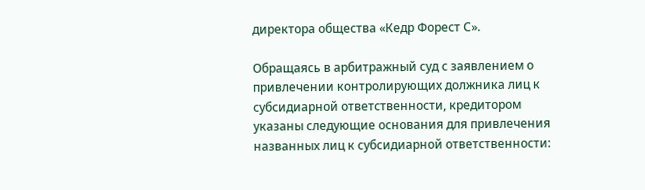директора общества «Кедр Форест С».

Обращаясь в арбитражный суд с заявлением о привлечении контролирующих должника лиц к субсидиарной ответственности, кредитором указаны следующие основания для привлечения названных лиц к субсидиарной ответственности: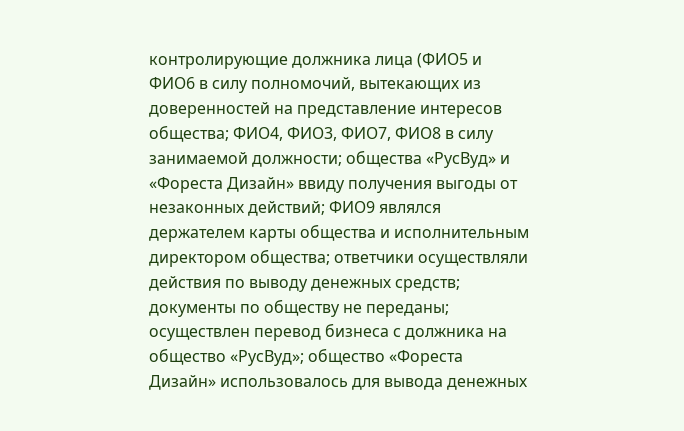контролирующие должника лица (ФИО5 и ФИО6 в силу полномочий, вытекающих из доверенностей на представление интересов общества; ФИО4, ФИО3, ФИО7, ФИО8 в силу занимаемой должности; общества «РусВуд» и «Фореста Дизайн» ввиду получения выгоды от незаконных действий; ФИО9 являлся держателем карты общества и исполнительным директором общества; ответчики осуществляли действия по выводу денежных средств; документы по обществу не переданы; осуществлен перевод бизнеса с должника на общество «РусВуд»; общество «Фореста Дизайн» использовалось для вывода денежных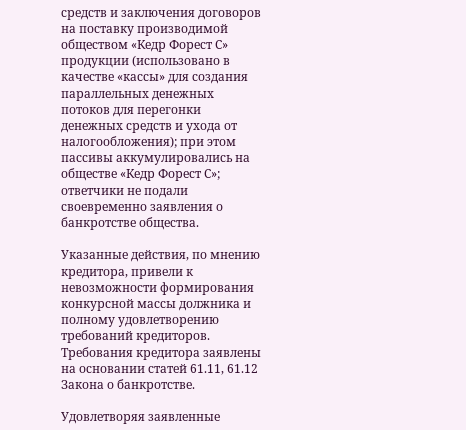средств и заключения договоров на поставку производимой обществом «Кедр Форест С» продукции (использовано в качестве «кассы» для создания параллельных денежных потоков для перегонки денежных средств и ухода от налогообложения); при этом пассивы аккумулировались на обществе «Кедр Форест С»; ответчики не подали своевременно заявления о банкротстве общества.

Указанные действия, по мнению кредитора, привели к невозможности формирования конкурсной массы должника и полному удовлетворению требований кредиторов. Требования кредитора заявлены на основании статей 61.11, 61.12 Закона о банкротстве.

Удовлетворяя заявленные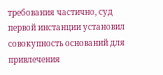требования частично, суд первой инстанции установил совокупность оснований для привлечения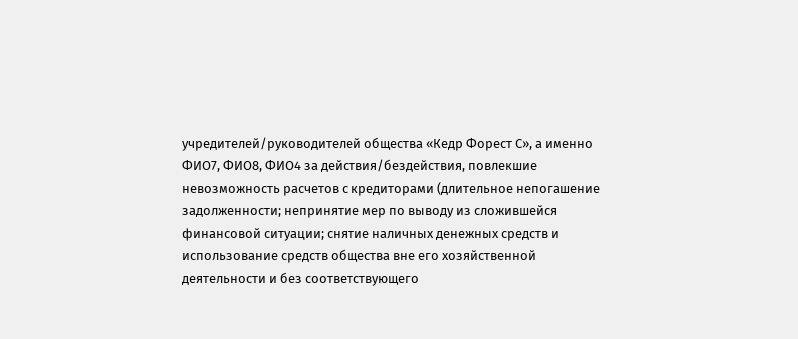учредителей/руководителей общества «Кедр Форест С», а именно ФИО7, ФИО8, ФИО4 за действия/бездействия, повлекшие невозможность расчетов с кредиторами (длительное непогашение задолженности; непринятие мер по выводу из сложившейся финансовой ситуации; снятие наличных денежных средств и использование средств общества вне его хозяйственной деятельности и без соответствующего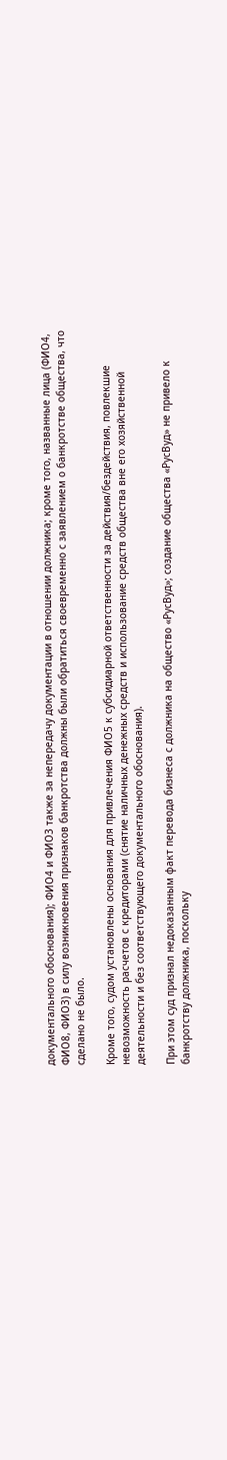документального обоснования); ФИО4 и ФИО3 также за непередачу документации в отношении должника; кроме того, названные лица (ФИО4, ФИО8, ФИО3) в силу возникновения признаков банкротства должны были обратиться своевременно с заявлением о банкротстве общества, что сделано не было.

Кроме того, судом установлены основания для привлечения ФИО5 к субсидиарной ответственности за действия/бездействия, повлекшие невозможность расчетов с кредиторами (снятие наличных денежных средств и использование средств общества вне его хозяйственной деятельности и без соответствующего документального обоснования).

При этом суд признал недоказанным факт перевода бизнеса с должника на общество «РусВуд»; создание общества «РусВуд» не привело к банкротству должника, поскольку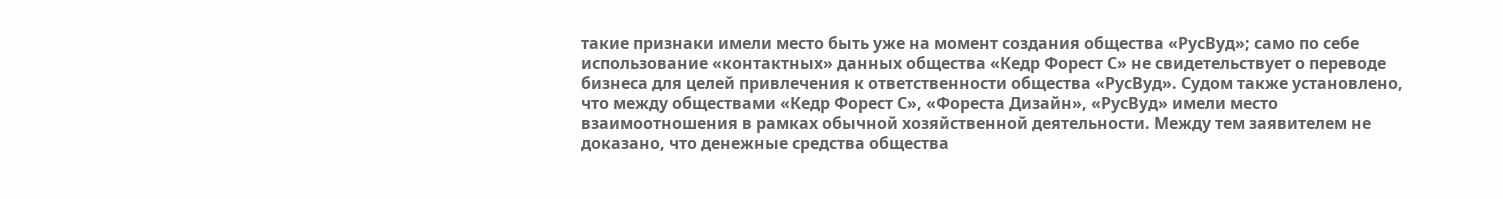такие признаки имели место быть уже на момент создания общества «РусВуд»; само по себе использование «контактных» данных общества «Кедр Форест С» не свидетельствует о переводе бизнеса для целей привлечения к ответственности общества «РусВуд». Судом также установлено, что между обществами «Кедр Форест С», «Фореста Дизайн», «РусВуд» имели место взаимоотношения в рамках обычной хозяйственной деятельности. Между тем заявителем не доказано, что денежные средства общества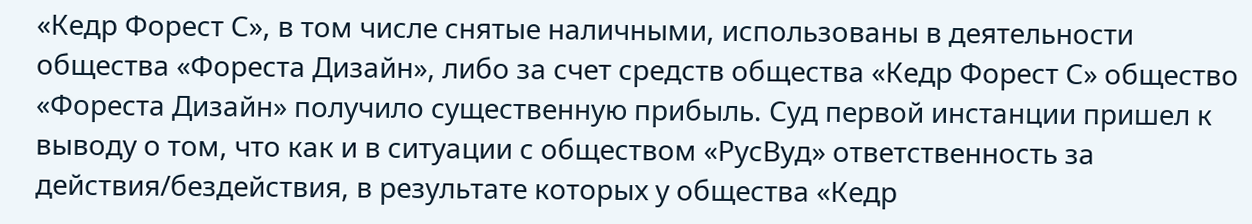«Кедр Форест С», в том числе снятые наличными, использованы в деятельности общества «Фореста Дизайн», либо за счет средств общества «Кедр Форест С» общество «Фореста Дизайн» получило существенную прибыль. Суд первой инстанции пришел к выводу о том, что как и в ситуации с обществом «РусВуд» ответственность за действия/бездействия, в результате которых у общества «Кедр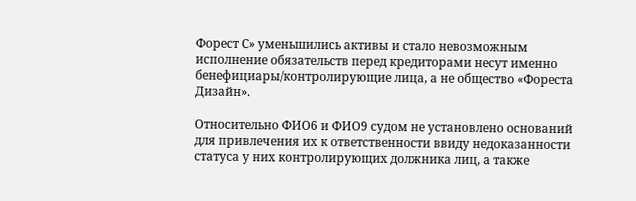Форест С» уменьшились активы и стало невозможным исполнение обязательств перед кредиторами несут именно бенефициары/контролирующие лица, а не общество «Фореста Дизайн».

Относительно ФИО6 и ФИО9 судом не установлено оснований для привлечения их к ответственности ввиду недоказанности статуса у них контролирующих должника лиц, а также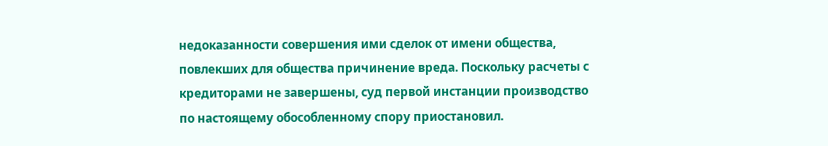недоказанности совершения ими сделок от имени общества, повлекших для общества причинение вреда. Поскольку расчеты с кредиторами не завершены, суд первой инстанции производство по настоящему обособленному спору приостановил.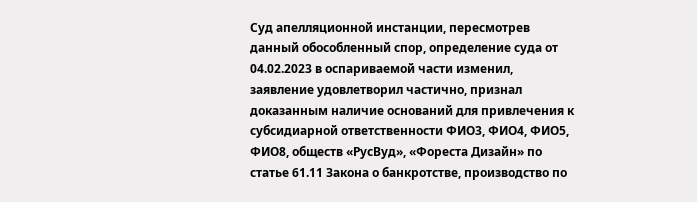Суд апелляционной инстанции, пересмотрев данный обособленный спор, определение суда от 04.02.2023 в оспариваемой части изменил, заявление удовлетворил частично, признал доказанным наличие оснований для привлечения к субсидиарной ответственности ФИО3, ФИО4, ФИО5, ФИО8, обществ «РусВуд», «Фореста Дизайн» по статье 61.11 Закона о банкротстве, производство по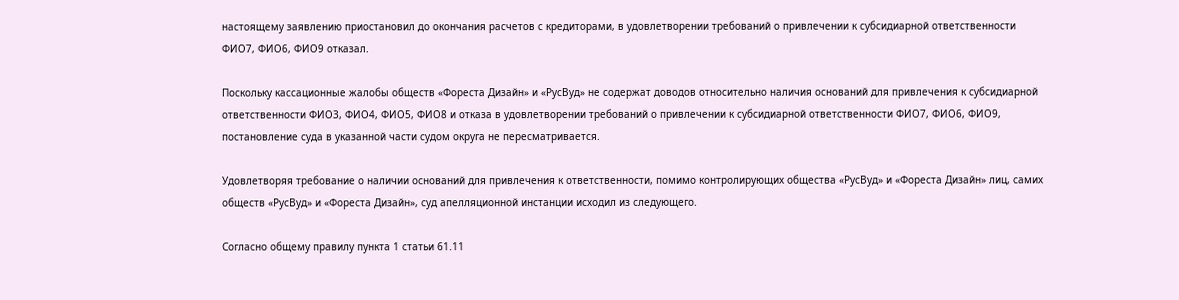настоящему заявлению приостановил до окончания расчетов с кредиторами, в удовлетворении требований о привлечении к субсидиарной ответственности ФИО7, ФИО6, ФИО9 отказал.

Поскольку кассационные жалобы обществ «Фореста Дизайн» и «РусВуд» не содержат доводов относительно наличия оснований для привлечения к субсидиарной ответственности ФИО3, ФИО4, ФИО5, ФИО8 и отказа в удовлетворении требований о привлечении к субсидиарной ответственности ФИО7, ФИО6, ФИО9, постановление суда в указанной части судом округа не пересматривается.

Удовлетворяя требование о наличии оснований для привлечения к ответственности, помимо контролирующих общества «РусВуд» и «Фореста Дизайн» лиц, самих обществ «РусВуд» и «Фореста Дизайн», суд апелляционной инстанции исходил из следующего.

Согласно общему правилу пункта 1 статьи 61.11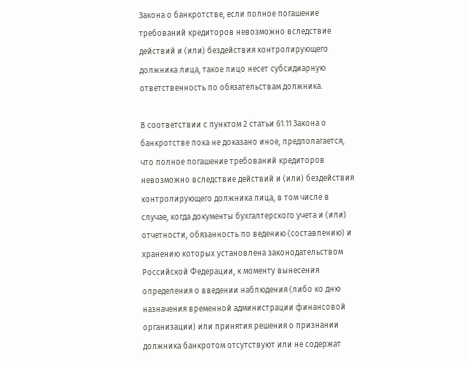Закона о банкротстве, если полное погашение требований кредиторов невозможно вследствие действий и (или) бездействия контролирующего должника лица, такое лицо несет субсидиарную ответственность по обязательствам должника.

В соответствии с пунктом 2 статьи 61.11 Закона о банкротстве пока не доказано иное, предполагается, что полное погашение требований кредиторов невозможно вследствие действий и (или) бездействия контролирующего должника лица, в том числе в случае, когда документы бухгалтерского учета и (или) отчетности, обязанность по ведению (составлению) и хранению которых установлена законодательством Российской Федерации, к моменту вынесения определения о введении наблюдения (либо ко дню назначения временной администрации финансовой организации) или принятия решения о признании должника банкротом отсутствуют или не содержат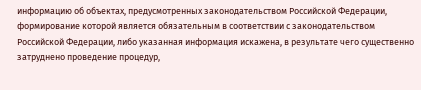информацию об объектах, предусмотренных законодательством Российской Федерации, формирование которой является обязательным в соответствии с законодательством Российской Федерации, либо указанная информация искажена, в результате чего существенно затруднено проведение процедур,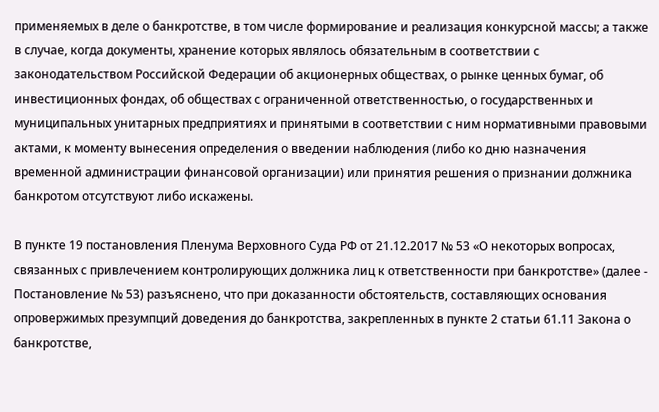применяемых в деле о банкротстве, в том числе формирование и реализация конкурсной массы; а также в случае, когда документы, хранение которых являлось обязательным в соответствии с законодательством Российской Федерации об акционерных обществах, о рынке ценных бумаг, об инвестиционных фондах, об обществах с ограниченной ответственностью, о государственных и муниципальных унитарных предприятиях и принятыми в соответствии с ним нормативными правовыми актами, к моменту вынесения определения о введении наблюдения (либо ко дню назначения временной администрации финансовой организации) или принятия решения о признании должника банкротом отсутствуют либо искажены.

В пункте 19 постановления Пленума Верховного Суда РФ от 21.12.2017 № 53 «О некоторых вопросах, связанных с привлечением контролирующих должника лиц к ответственности при банкротстве» (далее - Постановление № 53) разъяснено, что при доказанности обстоятельств, составляющих основания опровержимых презумпций доведения до банкротства, закрепленных в пункте 2 статьи 61.11 Закона о банкротстве,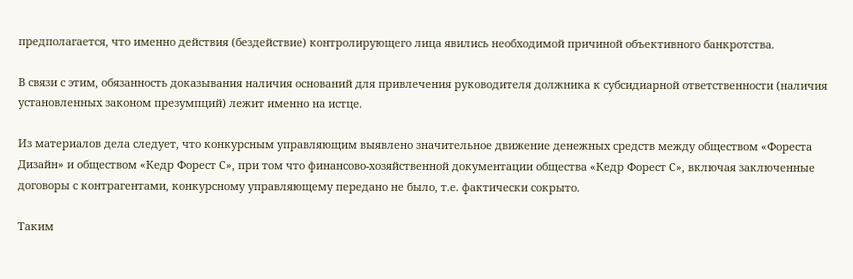предполагается, что именно действия (бездействие) контролирующего лица явились необходимой причиной объективного банкротства.

В связи с этим, обязанность доказывания наличия оснований для привлечения руководителя должника к субсидиарной ответственности (наличия установленных законом презумпций) лежит именно на истце.

Из материалов дела следует, что конкурсным управляющим выявлено значительное движение денежных средств между обществом «Фореста Дизайн» и обществом «Кедр Форест С», при том что финансово-хозяйственной документации общества «Кедр Форест С», включая заключенные договоры с контрагентами, конкурсному управляющему передано не было, т.е. фактически сокрыто.

Таким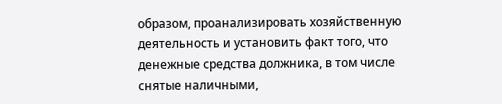образом, проанализировать хозяйственную деятельность и установить факт того, что денежные средства должника, в том числе снятые наличными,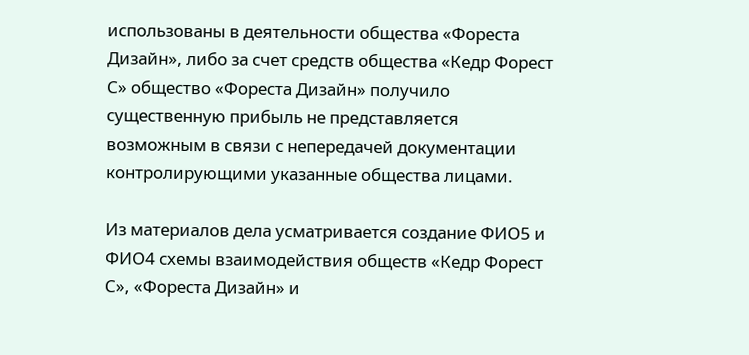использованы в деятельности общества «Фореста Дизайн», либо за счет средств общества «Кедр Форест С» общество «Фореста Дизайн» получило существенную прибыль не представляется возможным в связи с непередачей документации контролирующими указанные общества лицами.

Из материалов дела усматривается создание ФИО5 и ФИО4 схемы взаимодействия обществ «Кедр Форест С», «Фореста Дизайн» и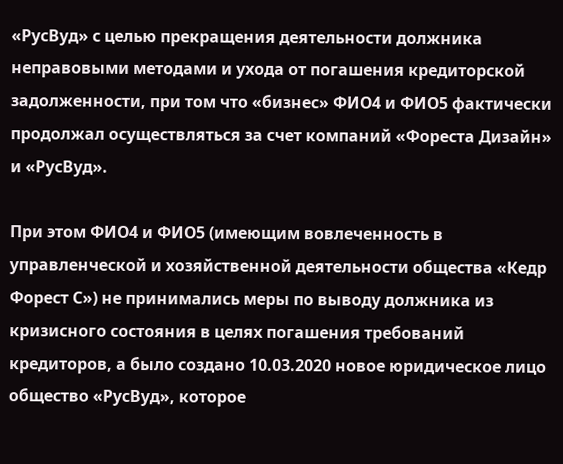«РусВуд» с целью прекращения деятельности должника неправовыми методами и ухода от погашения кредиторской задолженности, при том что «бизнес» ФИО4 и ФИО5 фактически продолжал осуществляться за счет компаний «Фореста Дизайн» и «РусВуд».

При этом ФИО4 и ФИО5 (имеющим вовлеченность в управленческой и хозяйственной деятельности общества «Кедр Форест С») не принимались меры по выводу должника из кризисного состояния в целях погашения требований кредиторов, а было создано 10.03.2020 новое юридическое лицо общество «РусВуд», которое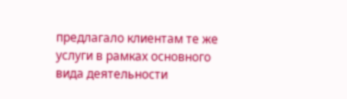предлагало клиентам те же услуги в рамках основного вида деятельности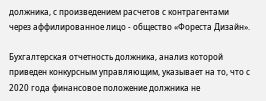должника, с произведением расчетов с контрагентами через аффилированное лицо - общество «Фореста Дизайн».

Бухгалтерская отчетность должника, анализ которой приведен конкурсным управляющим, указывает на то, что с 2020 года финансовое положение должника не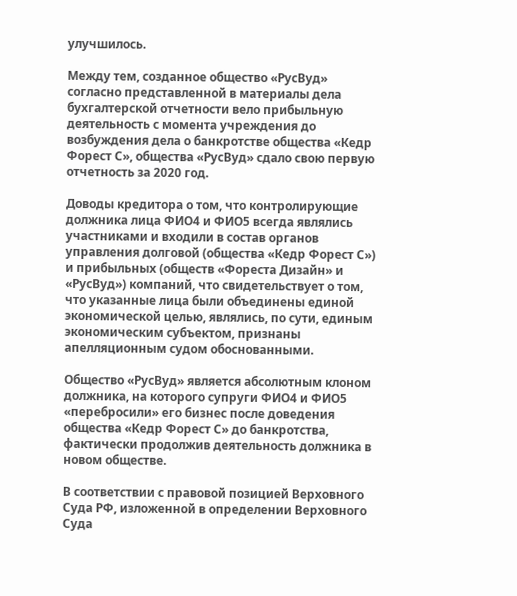улучшилось.

Между тем, созданное общество «РусВуд» согласно представленной в материалы дела бухгалтерской отчетности вело прибыльную деятельность с момента учреждения до возбуждения дела о банкротстве общества «Кедр Форест С», общества «РусВуд» сдало свою первую отчетность за 2020 год.

Доводы кредитора о том, что контролирующие должника лица ФИО4 и ФИО5 всегда являлись участниками и входили в состав органов управления долговой (общества «Кедр Форест С») и прибыльных (обществ «Фореста Дизайн» и «РусВуд») компаний, что свидетельствует о том, что указанные лица были объединены единой экономической целью, являлись, по сути, единым экономическим субъектом, признаны апелляционным судом обоснованными.

Общество «РусВуд» является абсолютным клоном должника, на которого супруги ФИО4 и ФИО5 «перебросили» его бизнес после доведения общества «Кедр Форест С» до банкротства, фактически продолжив деятельность должника в новом обществе.

В соответствии с правовой позицией Верховного Суда РФ, изложенной в определении Верховного Суда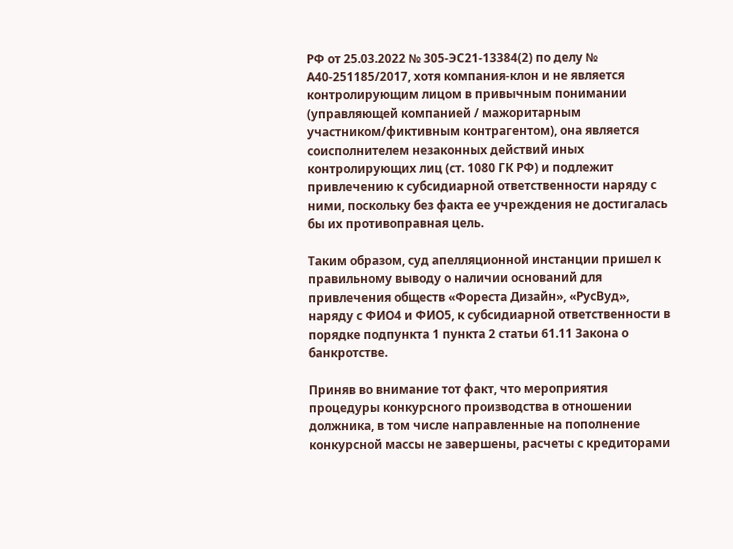РФ от 25.03.2022 № 305-ЭС21-13384(2) по делу № А40-251185/2017, хотя компания-клон и не является контролирующим лицом в привычным понимании (управляющей компанией / мажоритарным участником/фиктивным контрагентом), она является соисполнителем незаконных действий иных контролирующих лиц (ст. 1080 ГК РФ) и подлежит привлечению к субсидиарной ответственности наряду с ними, поскольку без факта ее учреждения не достигалась бы их противоправная цель.

Таким образом, суд апелляционной инстанции пришел к правильному выводу о наличии оснований для привлечения обществ «Фореста Дизайн», «РусВуд», наряду с ФИО4 и ФИО5, к субсидиарной ответственности в порядке подпункта 1 пункта 2 статьи 61.11 Закона о банкротстве.

Приняв во внимание тот факт, что мероприятия процедуры конкурсного производства в отношении должника, в том числе направленные на пополнение конкурсной массы не завершены, расчеты с кредиторами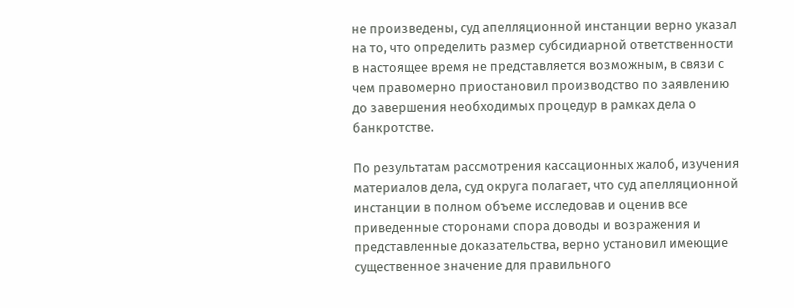не произведены, суд апелляционной инстанции верно указал на то, что определить размер субсидиарной ответственности в настоящее время не представляется возможным, в связи с чем правомерно приостановил производство по заявлению до завершения необходимых процедур в рамках дела о банкротстве.

По результатам рассмотрения кассационных жалоб, изучения материалов дела, суд округа полагает, что суд апелляционной инстанции в полном объеме исследовав и оценив все приведенные сторонами спора доводы и возражения и представленные доказательства, верно установил имеющие существенное значение для правильного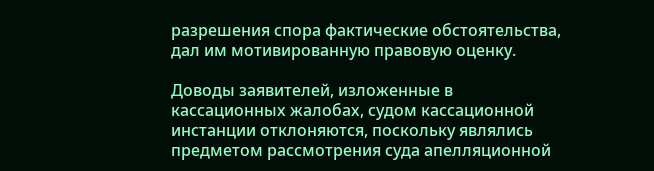разрешения спора фактические обстоятельства, дал им мотивированную правовую оценку.

Доводы заявителей, изложенные в кассационных жалобах, судом кассационной инстанции отклоняются, поскольку являлись предметом рассмотрения суда апелляционной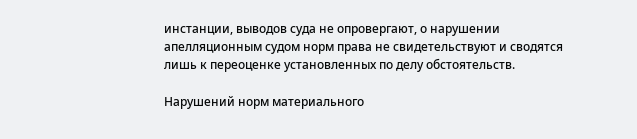инстанции, выводов суда не опровергают, о нарушении апелляционным судом норм права не свидетельствуют и сводятся лишь к переоценке установленных по делу обстоятельств.

Нарушений норм материального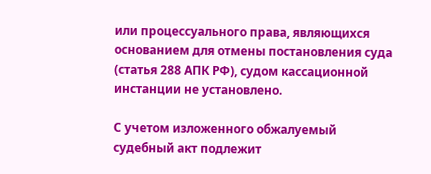или процессуального права, являющихся основанием для отмены постановления суда (статья 288 АПК РФ), судом кассационной инстанции не установлено.

С учетом изложенного обжалуемый судебный акт подлежит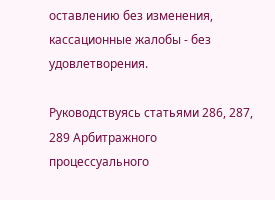оставлению без изменения, кассационные жалобы - без удовлетворения.

Руководствуясь статьями 286, 287, 289 Арбитражного процессуального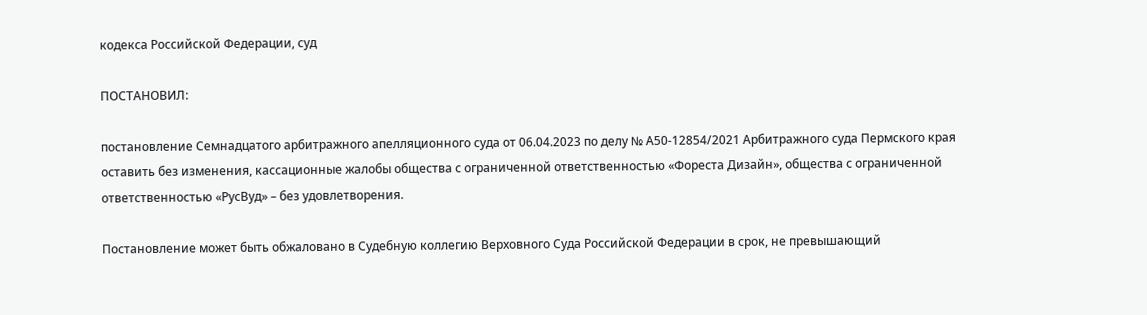кодекса Российской Федерации, суд

ПОСТАНОВИЛ:

постановление Семнадцатого арбитражного апелляционного суда от 06.04.2023 по делу № А50-12854/2021 Арбитражного суда Пермского края оставить без изменения, кассационные жалобы общества с ограниченной ответственностью «Фореста Дизайн», общества с ограниченной ответственностью «РусВуд» – без удовлетворения.

Постановление может быть обжаловано в Судебную коллегию Верховного Суда Российской Федерации в срок, не превышающий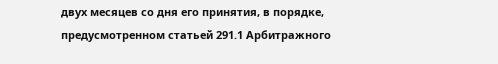двух месяцев со дня его принятия, в порядке, предусмотренном статьей 291.1 Арбитражного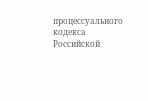процессуального кодекса Российской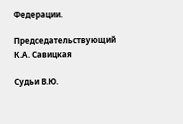Федерации.

Председательствующий К.А. Савицкая

Судьи В.Ю.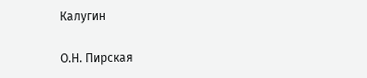Калугин

О.Н. Пирская